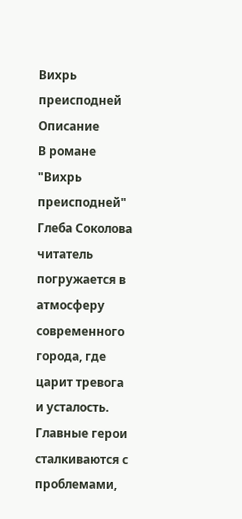Вихрь преисподней
Описание
В романе "Вихрь преисподней" Глеба Соколова читатель погружается в атмосферу современного города, где царит тревога и усталость. Главные герои сталкиваются с проблемами,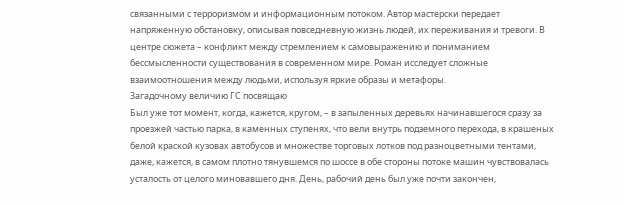связанными с терроризмом и информационным потоком. Автор мастерски передает напряженную обстановку, описывая повседневную жизнь людей, их переживания и тревоги. В центре сюжета – конфликт между стремлением к самовыражению и пониманием бессмысленности существования в современном мире. Роман исследует сложные взаимоотношения между людьми, используя яркие образы и метафоры.
Загадочному величию ГС посвящаю
Был уже тот момент, когда, кажется, кругом, – в запыленных деревьях начинавшегося сразу за проезжей частью парка, в каменных ступенях, что вели внутрь подземного перехода, в крашеных белой краской кузовах автобусов и множестве торговых лотков под разноцветными тентами, даже, кажется, в самом плотно тянувшемся по шоссе в обе стороны потоке машин чувствовалась усталость от целого миновавшего дня. День, рабочий день был уже почти закончен,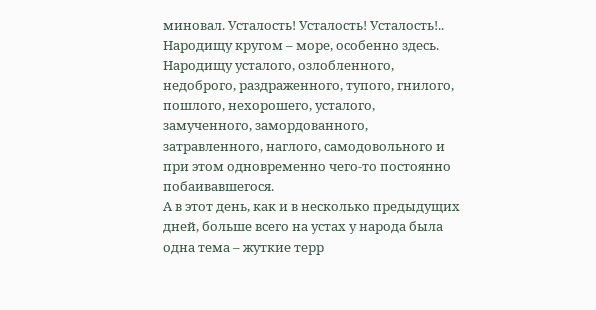миновал. Усталость! Усталость! Усталость!.. Народищу кругом – море, особенно здесь. Народищу усталого, озлобленного, недоброго, раздраженного, тупого, гнилого, пошлого, нехорошего, усталого, замученного, замордованного, затравленного, наглого, самодовольного и при этом одновременно чего-то постоянно побаивавшегося.
А в этот день, как и в несколько предыдущих дней, больше всего на устах у народа была одна тема – жуткие терр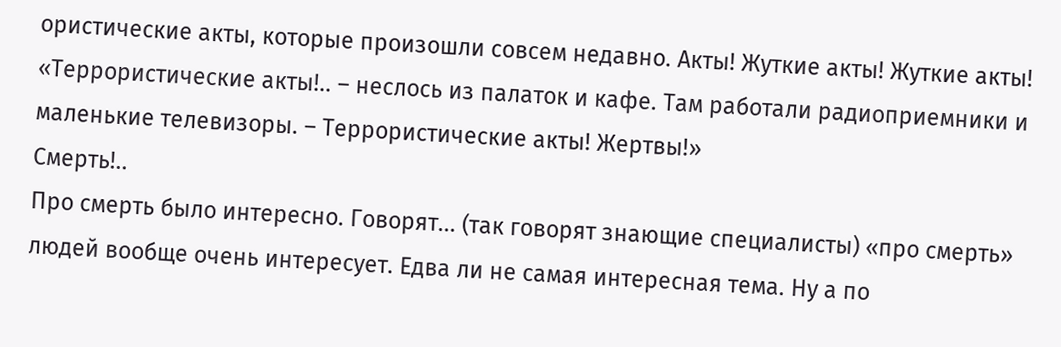ористические акты, которые произошли совсем недавно. Акты! Жуткие акты! Жуткие акты!
«Террористические акты!.. – неслось из палаток и кафе. Там работали радиоприемники и маленькие телевизоры. – Террористические акты! Жертвы!»
Смерть!..
Про смерть было интересно. Говорят... (так говорят знающие специалисты) «про смерть» людей вообще очень интересует. Едва ли не самая интересная тема. Ну а по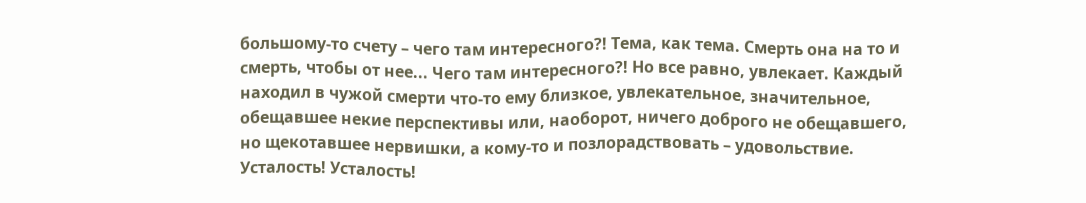большому-то счету – чего там интересного?! Тема, как тема. Смерть она на то и смерть, чтобы от нее... Чего там интересного?! Но все равно, увлекает. Каждый находил в чужой смерти что-то ему близкое, увлекательное, значительное, обещавшее некие перспективы или, наоборот, ничего доброго не обещавшего, но щекотавшее нервишки, а кому-то и позлорадствовать – удовольствие.
Усталость! Усталость!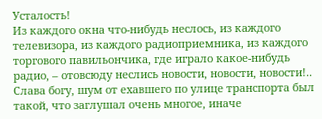Усталость!
Из каждого окна что-нибудь неслось, из каждого телевизора, из каждого радиоприемника, из каждого торгового павильончика, где играло какое-нибудь радио, – отовсюду неслись новости, новости, новости!..
Слава богу, шум от ехавшего по улице транспорта был такой, что заглушал очень многое, иначе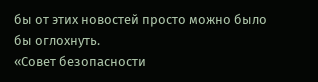бы от этих новостей просто можно было бы оглохнуть.
«Совет безопасности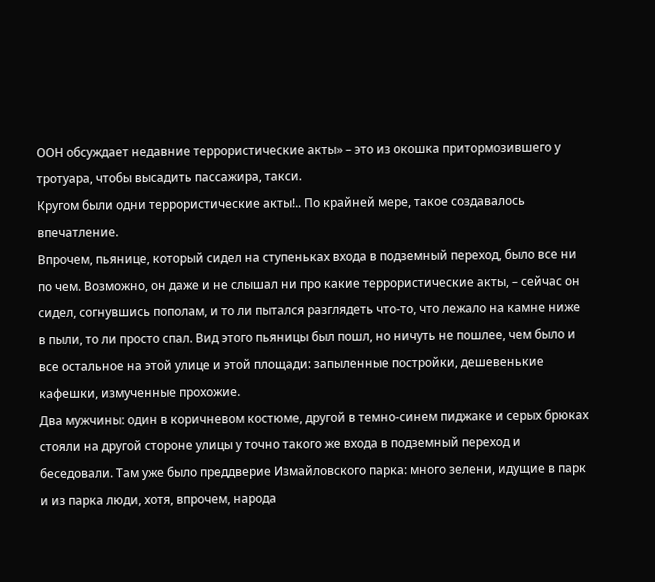ООН обсуждает недавние террористические акты» – это из окошка притормозившего у тротуара, чтобы высадить пассажира, такси.
Кругом были одни террористические акты!.. По крайней мере, такое создавалось впечатление.
Впрочем, пьянице, который сидел на ступеньках входа в подземный переход, было все ни по чем. Возможно, он даже и не слышал ни про какие террористические акты, – сейчас он сидел, согнувшись пополам, и то ли пытался разглядеть что-то, что лежало на камне ниже в пыли, то ли просто спал. Вид этого пьяницы был пошл, но ничуть не пошлее, чем было и все остальное на этой улице и этой площади: запыленные постройки, дешевенькие кафешки, измученные прохожие.
Два мужчины: один в коричневом костюме, другой в темно-синем пиджаке и серых брюках стояли на другой стороне улицы у точно такого же входа в подземный переход и беседовали. Там уже было преддверие Измайловского парка: много зелени, идущие в парк и из парка люди, хотя, впрочем, народа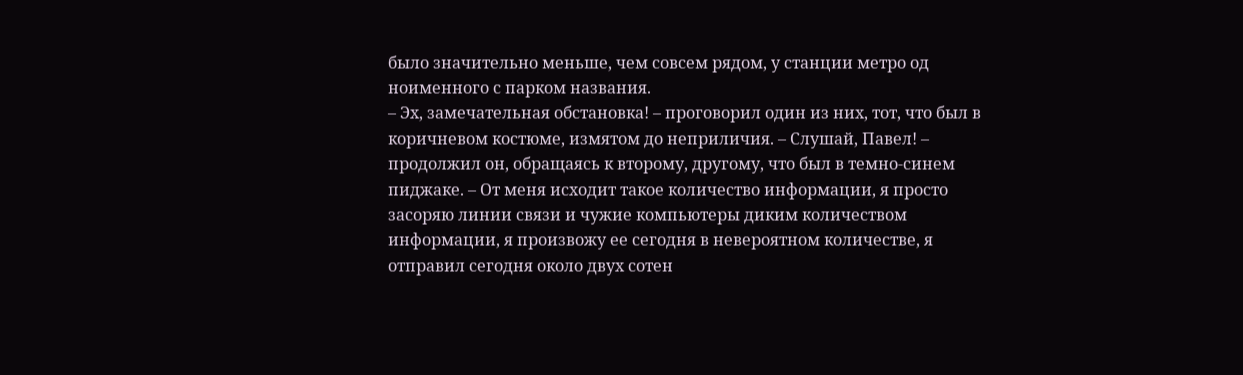было значительно меньше, чем совсем рядом, у станции метро од ноименного с парком названия.
– Эх, замечательная обстановка! – проговорил один из них, тот, что был в коричневом костюме, измятом до неприличия. – Слушай, Павел! – продолжил он, обращаясь к второму, другому, что был в темно-синем пиджаке. – От меня исходит такое количество информации, я просто засоряю линии связи и чужие компьютеры диким количеством информации, я произвожу ее сегодня в невероятном количестве, я отправил сегодня около двух сотен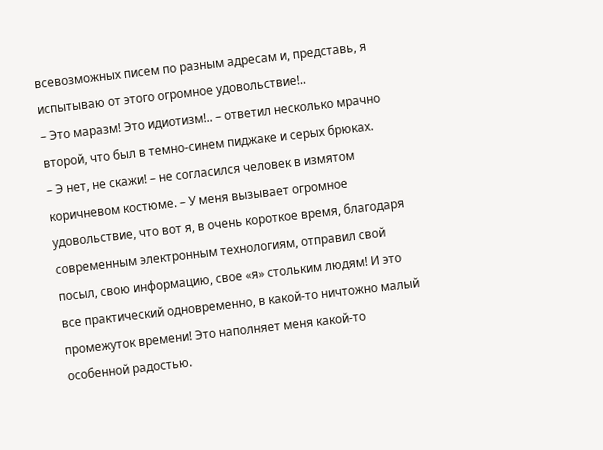всевозможных писем по разным адресам и, представь, я испытываю от этого огромное удовольствие!..
– Это маразм! Это идиотизм!.. – ответил несколько мрачно второй, что был в темно-синем пиджаке и серых брюках.
– Э нет, не скажи! – не согласился человек в измятом коричневом костюме. – У меня вызывает огромное удовольствие, что вот я, в очень короткое время, благодаря современным электронным технологиям, отправил свой посыл, свою информацию, свое «я» стольким людям! И это все практический одновременно, в какой-то ничтожно малый промежуток времени! Это наполняет меня какой-то особенной радостью.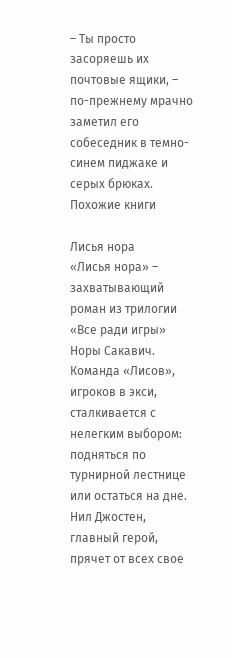– Ты просто засоряешь их почтовые ящики, – по-прежнему мрачно заметил его собеседник в темно-синем пиджаке и серых брюках.
Похожие книги

Лисья нора
«Лисья нора» – захватывающий роман из трилогии «Все ради игры» Норы Сакавич. Команда «Лисов», игроков в экси, сталкивается с нелегким выбором: подняться по турнирной лестнице или остаться на дне. Нил Джостен, главный герой, прячет от всех свое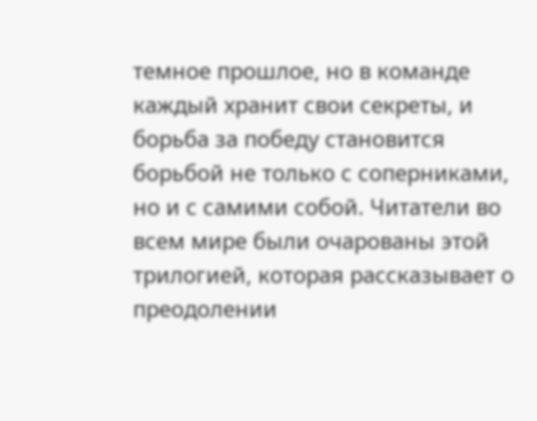темное прошлое, но в команде каждый хранит свои секреты, и борьба за победу становится борьбой не только с соперниками, но и с самими собой. Читатели во всем мире были очарованы этой трилогией, которая рассказывает о преодолении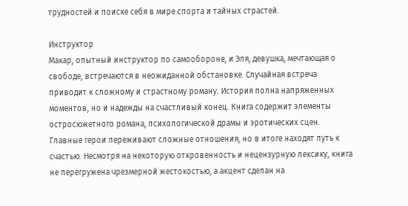трудностей и поиске себя в мире спорта и тайных страстей.

Инструктор
Макар, опытный инструктор по самообороне, и Эля, девушка, мечтающая о свободе, встречаются в неожиданной обстановке. Случайная встреча приводит к сложному и страстному роману. История полна напряженных моментов, но и надежды на счастливый конец. Книга содержит элементы остросюжетного романа, психологической драмы и эротических сцен. Главные герои переживают сложные отношения, но в итоге находят путь к счастью. Несмотря на некоторую откровенность и нецензурную лексику, книга не перегружена чрезмерной жестокостью, а акцент сделан на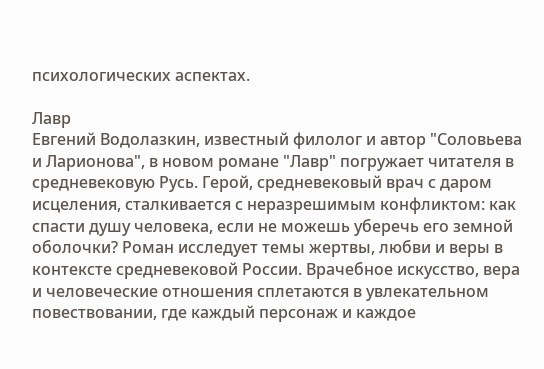психологических аспектах.

Лавр
Евгений Водолазкин, известный филолог и автор "Соловьева и Ларионова", в новом романе "Лавр" погружает читателя в средневековую Русь. Герой, средневековый врач с даром исцеления, сталкивается с неразрешимым конфликтом: как спасти душу человека, если не можешь уберечь его земной оболочки? Роман исследует темы жертвы, любви и веры в контексте средневековой России. Врачебное искусство, вера и человеческие отношения сплетаются в увлекательном повествовании, где каждый персонаж и каждое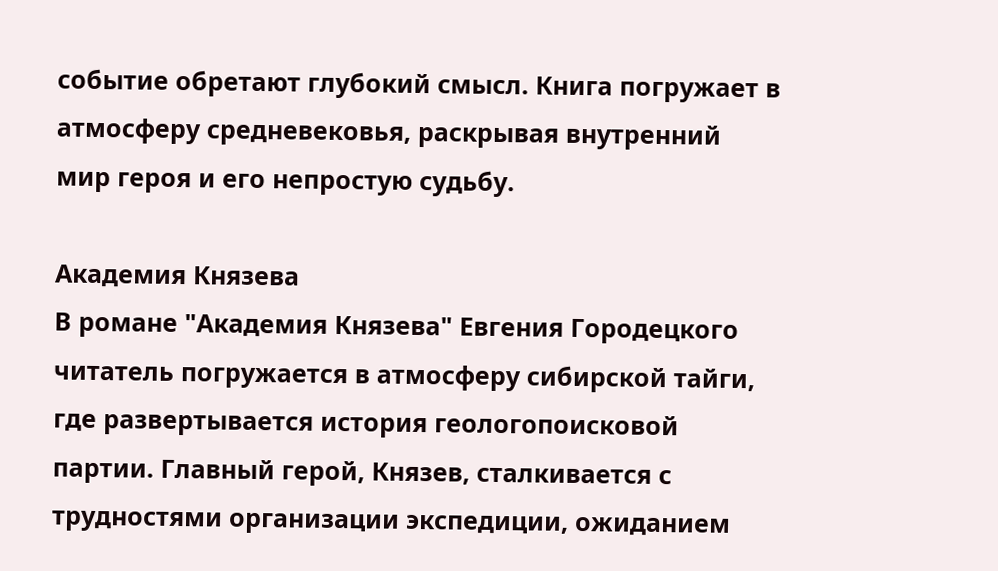событие обретают глубокий смысл. Книга погружает в атмосферу средневековья, раскрывая внутренний мир героя и его непростую судьбу.

Академия Князева
В романе "Академия Князева" Евгения Городецкого читатель погружается в атмосферу сибирской тайги, где развертывается история геологопоисковой партии. Главный герой, Князев, сталкивается с трудностями организации экспедиции, ожиданием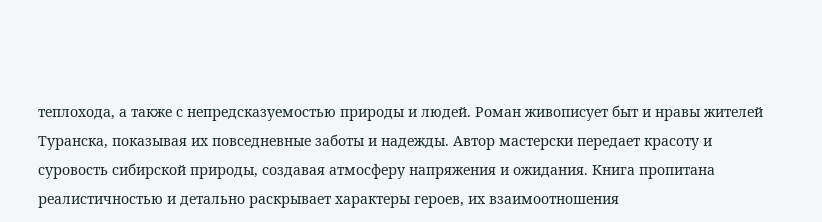теплохода, а также с непредсказуемостью природы и людей. Роман живописует быт и нравы жителей Туранска, показывая их повседневные заботы и надежды. Автор мастерски передает красоту и суровость сибирской природы, создавая атмосферу напряжения и ожидания. Книга пропитана реалистичностью и детально раскрывает характеры героев, их взаимоотношения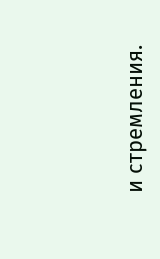и стремления.